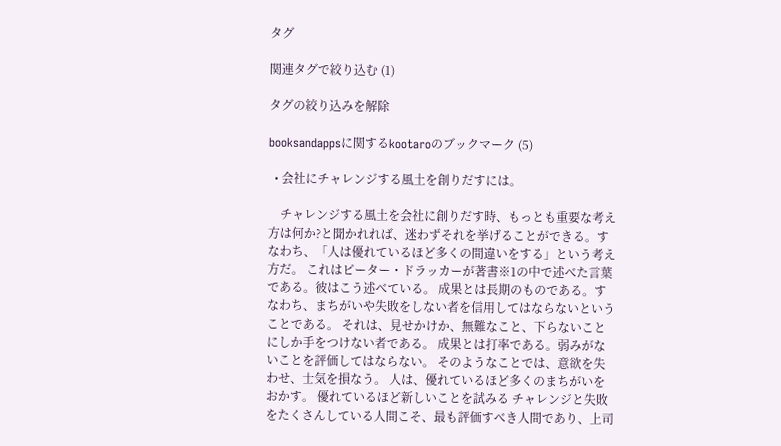タグ

関連タグで絞り込む (1)

タグの絞り込みを解除

booksandappsに関するkootaroのブックマーク (5)

  • 会社にチャレンジする風土を創りだすには。

    チャレンジする風土を会社に創りだす時、もっとも重要な考え方は何か?と聞かれれば、迷わずそれを挙げることができる。すなわち、「人は優れているほど多くの間違いをする」という考え方だ。 これはピーター・ドラッカーが著書※1の中で述べた言葉である。彼はこう述べている。 成果とは長期のものである。すなわち、まちがいや失敗をしない者を信用してはならないということである。 それは、見せかけか、無難なこと、下らないことにしか手をつけない者である。 成果とは打率である。弱みがないことを評価してはならない。 そのようなことでは、意欲を失わせ、士気を損なう。 人は、優れているほど多くのまちがいをおかす。 優れているほど新しいことを試みる チャレンジと失敗をたくさんしている人間こそ、最も評価すべき人間であり、上司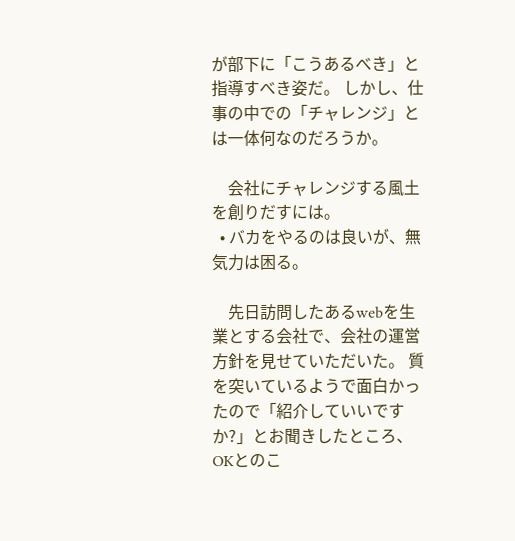が部下に「こうあるべき」と指導すべき姿だ。 しかし、仕事の中での「チャレンジ」とは一体何なのだろうか。

    会社にチャレンジする風土を創りだすには。
  • バカをやるのは良いが、無気力は困る。

    先日訪問したあるwebを生業とする会社で、会社の運営方針を見せていただいた。 質を突いているようで面白かったので「紹介していいですか?」とお聞きしたところ、OKとのこ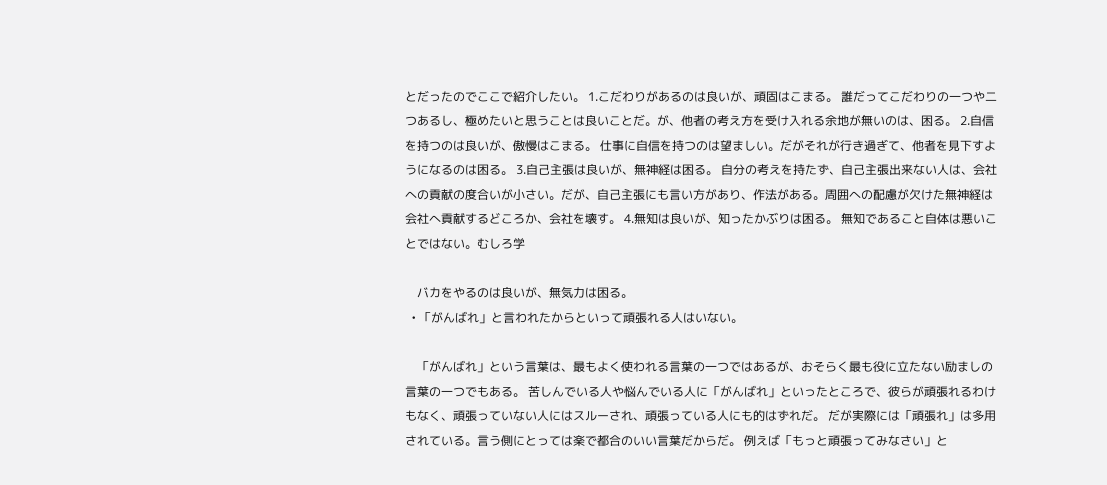とだったのでここで紹介したい。 1.こだわりがあるのは良いが、頑固はこまる。 誰だってこだわりの一つや二つあるし、極めたいと思うことは良いことだ。が、他者の考え方を受け入れる余地が無いのは、困る。 2.自信を持つのは良いが、傲慢はこまる。 仕事に自信を持つのは望ましい。だがそれが行き過ぎて、他者を見下すようになるのは困る。 3.自己主張は良いが、無神経は困る。 自分の考えを持たず、自己主張出来ない人は、会社への貢献の度合いが小さい。だが、自己主張にも言い方があり、作法がある。周囲への配慮が欠けた無神経は会社へ貢献するどころか、会社を壊す。 4.無知は良いが、知ったかぶりは困る。 無知であること自体は悪いことではない。むしろ学

    バカをやるのは良いが、無気力は困る。
  • 「がんばれ」と言われたからといって頑張れる人はいない。

    「がんばれ」という言葉は、最もよく使われる言葉の一つではあるが、おそらく最も役に立たない励ましの言葉の一つでもある。 苦しんでいる人や悩んでいる人に「がんばれ」といったところで、彼らが頑張れるわけもなく、頑張っていない人にはスルーされ、頑張っている人にも的はずれだ。 だが実際には「頑張れ」は多用されている。言う側にとっては楽で都合のいい言葉だからだ。 例えば「もっと頑張ってみなさい」と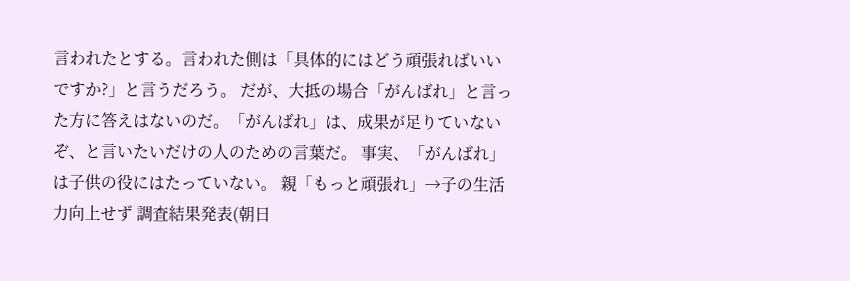言われたとする。言われた側は「具体的にはどう頑張ればいいですか?」と言うだろう。 だが、大抵の場合「がんばれ」と言った方に答えはないのだ。「がんばれ」は、成果が足りていないぞ、と言いたいだけの人のための言葉だ。 事実、「がんばれ」は子供の役にはたっていない。 親「もっと頑張れ」→子の生活力向上せず 調査結果発表(朝日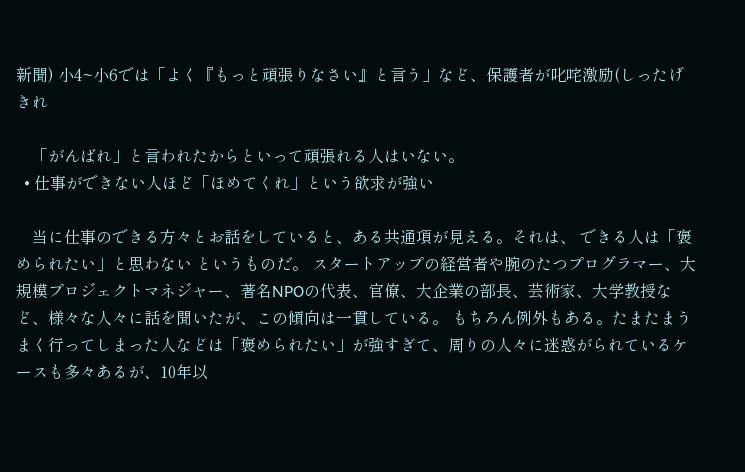新聞) 小4~小6では「よく『もっと頑張りなさい』と言う」など、保護者が叱咤激励(しったげきれ

    「がんばれ」と言われたからといって頑張れる人はいない。
  • 仕事ができない人ほど「ほめてくれ」という欲求が強い

    当に仕事のできる方々とお話をしていると、ある共通項が見える。それは、 できる人は「褒められたい」と思わない というものだ。 スタートアップの経営者や腕のたつプログラマー、大規模プロジェクトマネジャー、著名NPOの代表、官僚、大企業の部長、芸術家、大学教授など、様々な人々に話を聞いたが、この傾向は一貫している。 もちろん例外もある。たまたまうまく行ってしまった人などは「褒められたい」が強すぎて、周りの人々に迷惑がられているケースも多々あるが、10年以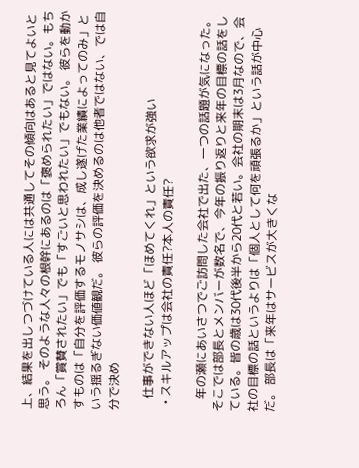上、結果を出しつづけている人には共通してその傾向はあると見てよいと思う。 そのような人々の根幹にあるのは「褒められたい」ではない。もちろん「賞賛されたい」でも「すごいと思われたい」でもない。 彼らを動かすものは「自分を評価するモノサシは、成し遂げた業績によってのみ」という揺るぎない価値観だ。 彼らの評価を決めるのは他者ではない、では自分で決め

    仕事ができない人ほど「ほめてくれ」という欲求が強い
  • スキルアップは会社の責任?本人の責任?

    年の瀬にあいさつでご訪問した会社で出た、一つの話題が気になった。 そこでは部長とメンバーが数名で、今年の振り返りと来年の目標の話をしている。皆の歳は30代後半から20代と若い。会社の期末は3月なので、会社の目標の話というよりは「個人として何を頑張るか」という話が中心だ。 部長は「来年はサービスが大きくな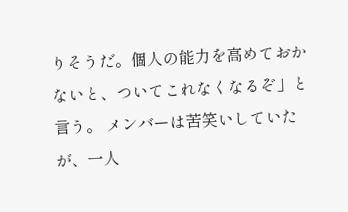りそうだ。個人の能力を高めておかないと、ついてこれなくなるぞ」と言う。 メンバーは苦笑いしていたが、一人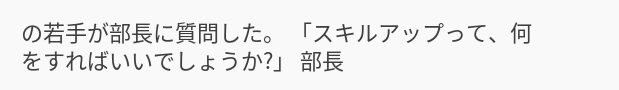の若手が部長に質問した。 「スキルアップって、何をすればいいでしょうか?」 部長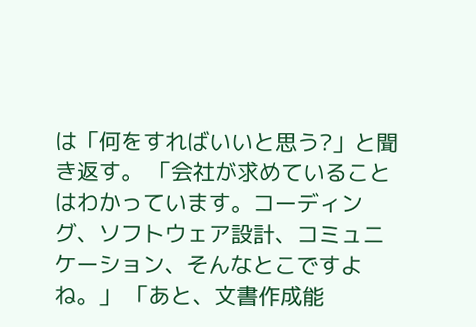は「何をすればいいと思う?」と聞き返す。 「会社が求めていることはわかっています。コーディング、ソフトウェア設計、コミュニケーション、そんなとこですよね。」 「あと、文書作成能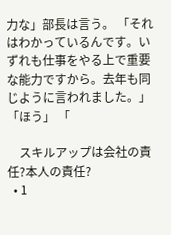力な」部長は言う。 「それはわかっているんです。いずれも仕事をやる上で重要な能力ですから。去年も同じように言われました。」 「ほう」 「

    スキルアップは会社の責任?本人の責任?
  • 1